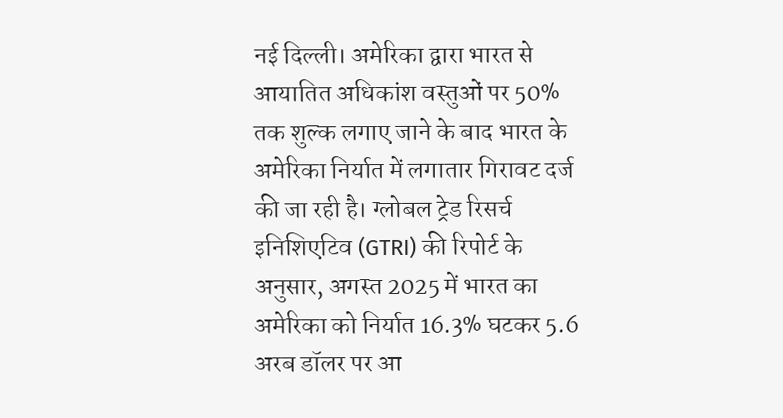नई दिल्ली। अमेरिका द्वारा भारत से आयातित अधिकांश वस्तुओं पर 50% तक शुल्क लगाए जाने के बाद भारत के अमेरिका निर्यात में लगातार गिरावट दर्ज की जा रही है। ग्लोबल ट्रेड रिसर्च इनिशिएटिव (GTRI) की रिपोर्ट के अनुसार, अगस्त 2025 में भारत का अमेरिका को निर्यात 16.3% घटकर 5.6 अरब डॉलर पर आ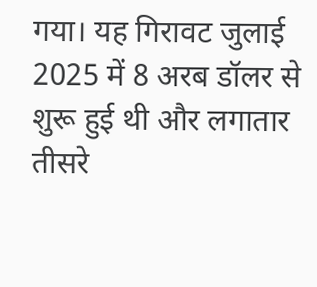गया। यह गिरावट जुलाई 2025 में 8 अरब डॉलर से शुरू हुई थी और लगातार तीसरे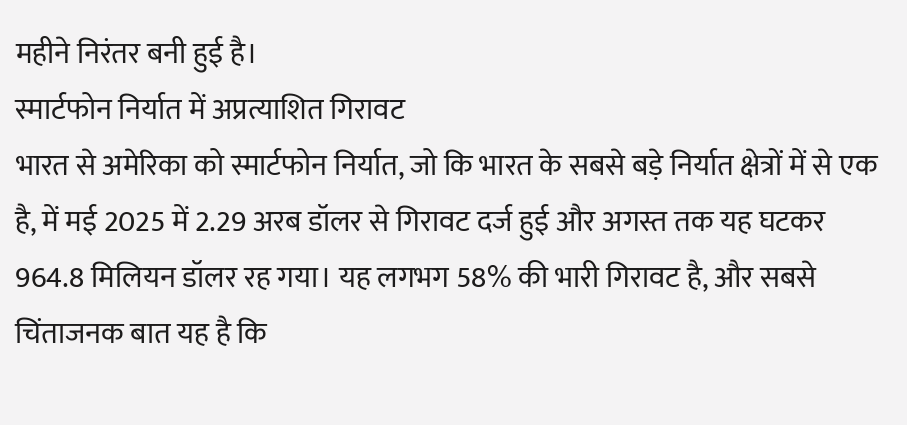महीने निरंतर बनी हुई है।
स्मार्टफोन निर्यात में अप्रत्याशित गिरावट
भारत से अमेरिका को स्मार्टफोन निर्यात, जो कि भारत के सबसे बड़े निर्यात क्षेत्रों में से एक है, में मई 2025 में 2.29 अरब डॉलर से गिरावट दर्ज हुई और अगस्त तक यह घटकर 964.8 मिलियन डॉलर रह गया। यह लगभग 58% की भारी गिरावट है, और सबसे चिंताजनक बात यह है कि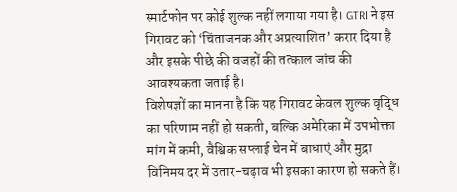स्मार्टफोन पर कोई शुल्क नहीं लगाया गया है। GTRI ने इस गिरावट को ‘चिंताजनक और अप्रत्याशित’ करार दिया है और इसके पीछे की वजहों की तत्काल जांच की आवश्यकता जताई है।
विशेषज्ञों का मानना है कि यह गिरावट केवल शुल्क वृद्धि का परिणाम नहीं हो सकती, बल्कि अमेरिका में उपभोक्ता मांग में कमी, वैश्विक सप्लाई चेन में बाधाएं और मुद्रा विनिमय दर में उतार-चढ़ाव भी इसका कारण हो सकते हैं।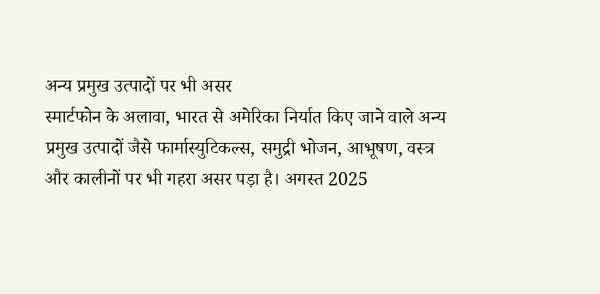अन्य प्रमुख उत्पादों पर भी असर
स्मार्टफोन के अलावा, भारत से अमेरिका निर्यात किए जाने वाले अन्य प्रमुख उत्पादों जैसे फार्मास्युटिकल्स, समुद्री भोजन, आभूषण, वस्त्र और कालीनों पर भी गहरा असर पड़ा है। अगस्त 2025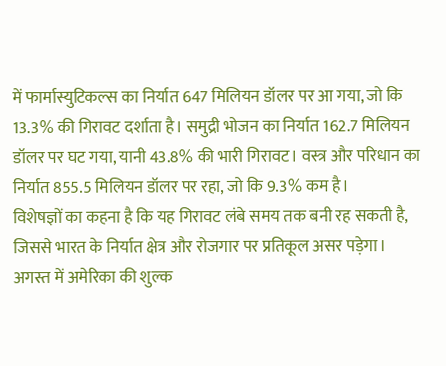में फार्मास्युटिकल्स का निर्यात 647 मिलियन डॉलर पर आ गया, जो कि 13.3% की गिरावट दर्शाता है। समुद्री भोजन का निर्यात 162.7 मिलियन डॉलर पर घट गया, यानी 43.8% की भारी गिरावट। वस्त्र और परिधान का निर्यात 855.5 मिलियन डॉलर पर रहा, जो कि 9.3% कम है।
विशेषज्ञों का कहना है कि यह गिरावट लंबे समय तक बनी रह सकती है, जिससे भारत के निर्यात क्षेत्र और रोजगार पर प्रतिकूल असर पड़ेगा।
अगस्त में अमेरिका की शुल्क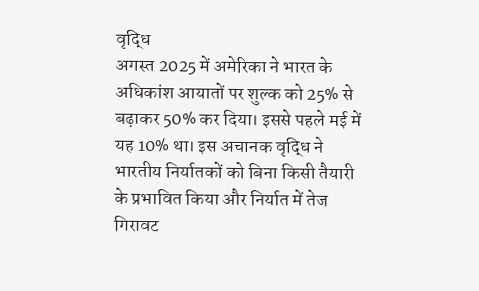वृद्धि
अगस्त 2025 में अमेरिका ने भारत के अधिकांश आयातों पर शुल्क को 25% से बढ़ाकर 50% कर दिया। इससे पहले मई में यह 10% था। इस अचानक वृद्धि ने भारतीय निर्यातकों को बिना किसी तैयारी के प्रभावित किया और निर्यात में तेज गिरावट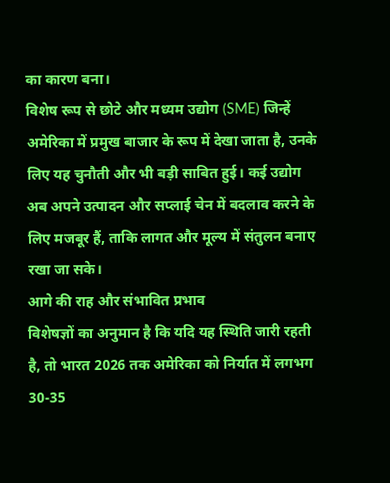का कारण बना।
विशेष रूप से छोटे और मध्यम उद्योग (SME) जिन्हें अमेरिका में प्रमुख बाजार के रूप में देखा जाता है, उनके लिए यह चुनौती और भी बड़ी साबित हुई। कई उद्योग अब अपने उत्पादन और सप्लाई चेन में बदलाव करने के लिए मजबूर हैं, ताकि लागत और मूल्य में संतुलन बनाए रखा जा सके।
आगे की राह और संभावित प्रभाव
विशेषज्ञों का अनुमान है कि यदि यह स्थिति जारी रहती है, तो भारत 2026 तक अमेरिका को निर्यात में लगभग 30-35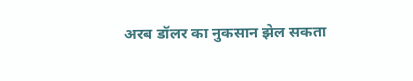अरब डॉलर का नुकसान झेल सकता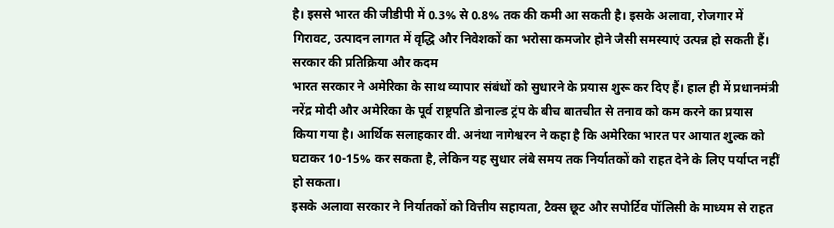है। इससे भारत की जीडीपी में 0.3% से 0.8% तक की कमी आ सकती है। इसके अलावा, रोजगार में गिरावट, उत्पादन लागत में वृद्धि और निवेशकों का भरोसा कमजोर होने जैसी समस्याएं उत्पन्न हो सकती हैं।
सरकार की प्रतिक्रिया और कदम
भारत सरकार ने अमेरिका के साथ व्यापार संबंधों को सुधारने के प्रयास शुरू कर दिए हैं। हाल ही में प्रधानमंत्री नरेंद्र मोदी और अमेरिका के पूर्व राष्ट्रपति डोनाल्ड ट्रंप के बीच बातचीत से तनाव को कम करने का प्रयास किया गया है। आर्थिक सलाहकार वी. अनंथा नागेश्वरन ने कहा है कि अमेरिका भारत पर आयात शुल्क को घटाकर 10-15% कर सकता है, लेकिन यह सुधार लंबे समय तक निर्यातकों को राहत देने के लिए पर्याप्त नहीं हो सकता।
इसके अलावा सरकार ने निर्यातकों को वित्तीय सहायता, टैक्स छूट और सपोर्टिव पॉलिसी के माध्यम से राहत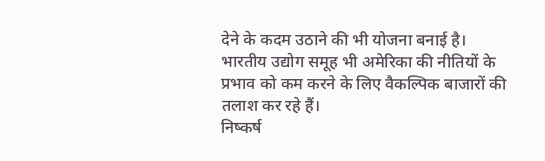देने के कदम उठाने की भी योजना बनाई है। भारतीय उद्योग समूह भी अमेरिका की नीतियों के प्रभाव को कम करने के लिए वैकल्पिक बाजारों की तलाश कर रहे हैं।
निष्कर्ष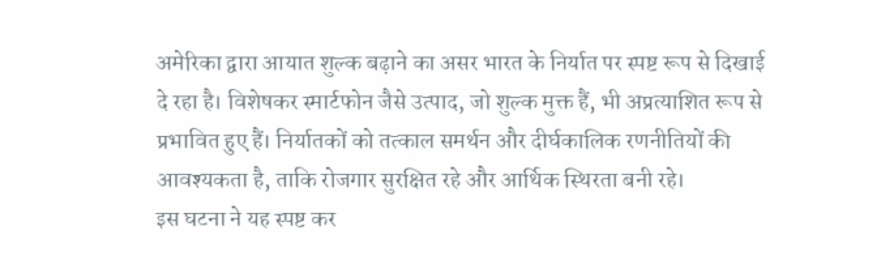अमेरिका द्वारा आयात शुल्क बढ़ाने का असर भारत के निर्यात पर स्पष्ट रूप से दिखाई दे रहा है। विशेषकर स्मार्टफोन जैसे उत्पाद, जो शुल्क मुक्त हैं, भी अप्रत्याशित रूप से प्रभावित हुए हैं। निर्यातकों को तत्काल समर्थन और दीर्घकालिक रणनीतियों की आवश्यकता है, ताकि रोजगार सुरक्षित रहे और आर्थिक स्थिरता बनी रहे।
इस घटना ने यह स्पष्ट कर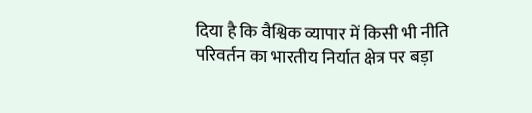दिया है कि वैश्विक व्यापार में किसी भी नीति परिवर्तन का भारतीय निर्यात क्षेत्र पर बड़ा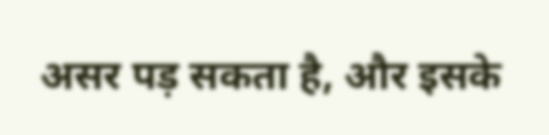असर पड़ सकता है, और इसके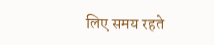लिए समय रहते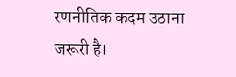रणनीतिक कदम उठाना जरूरी है।